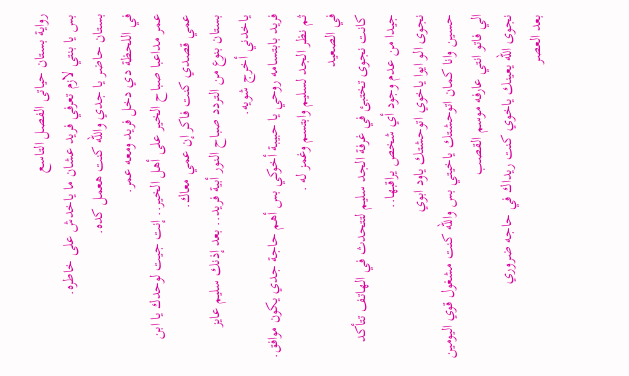رواية بستان حياتى الفصل التاسع
بس يا بنتي لازم تعرفي فريد عشان ما ياخدش على خاطره.
بستان حاضر يا جدي والله كنت هعمل كده.
في اللحظة دي دخل فريد ومعه عمر.
عمر مداعبا صباح الخير على أهل الخير.. إنت جيت لوحدك يا ابن عمي قصدي كنت فاكر إن عمي معاك.
بستان بنوع من التردد صباح النور أبية فريد.. بعد إذنك سليم عايز ياخدني أخرج شويه.
فريد بابتسامه روحي يا حبيبة أخوكي بس أهم حاجة جدي يكون موافق.
ثم نظر الجد لسليم وابتسم وغمز له .
في الصعيد
كانت نجوى تختبئ في غرفة الجد سليم لتتحدث في الهاتف تتأكد جيدا من عدم وجود أي شخص يراقبها..
نجوى الو ايوا ياخوي اتوحشتك ياود ابوي
حسين وانا كمان اتوحشتك ياخيتي بس والله كنت مشغول قوي اليومين الي فاتو انتي عارفه موسم القصب
نجوى الله يعينك ياخوي كنت ريداك في حاجه ضروري
بعد العصر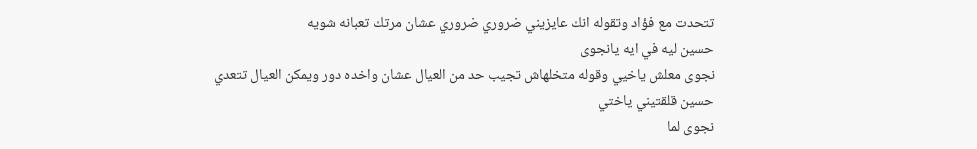تتحدت مع فؤاد وتقوله انك عايزيني ضروري ضروري عشان مرتك تعبانه شويه
حسين ليه في ايه يانجوى
نجوى معلش ياخيي وقوله متخلهاش تجيب حد من العيال عشان واخده دور ويمكن العيال تتعدي
حسين قلقتيني ياختي
نجوى لما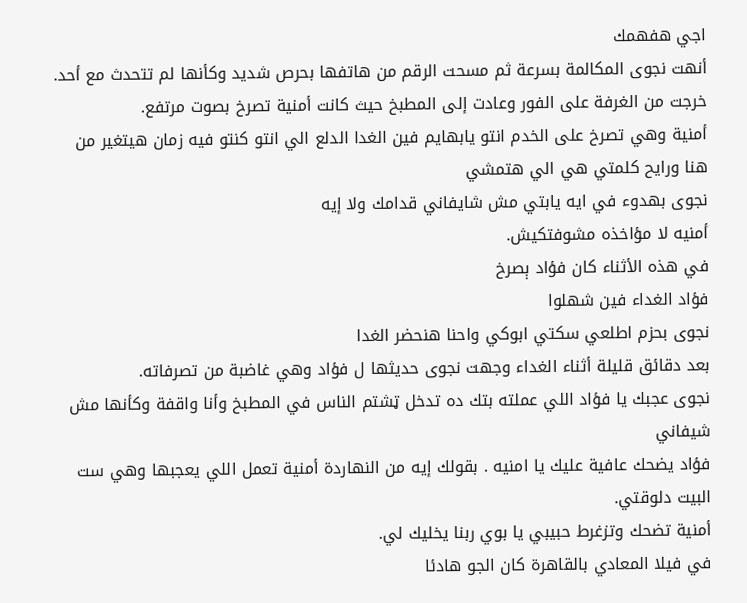اجي هفهمك
أنهت نجوى المكالمة بسرعة ثم مسحت الرقم من هاتفها بحرص شديد وكأنها لم تتحدث مع أحد. خرجت من الغرفة على الفور وعادت إلى المطبخ حيث كانت أمنية تصرخ بصوت مرتفع.
أمنية وهي تصرخ على الخدم انتو يابهايم فين الغدا الدلع الي انتو كنتو فيه زمان هيتغير من هنا ورايح كلمتي هي الي هتمشي
نجوى بهدوء في ايه يابتي مش شايفاني قدامك ولا إيه
أمنيه لا مؤاخذه مشوفتكيش.
في هذه الأثناء كان فؤاد ېصرخ
فؤاد الغداء فين شهلوا
نجوى بحزم اطلعي سكتي ابوكي واحنا هنحضر الغدا
بعد دقائق قليلة أثناء الغداء وجهت نجوى حديثها ل فؤاد وهي غاضبة من تصرفاته.
نجوى عجبك يا فؤاد اللي عملته بتك ده تدخل ټشتم الناس في المطبخ وأنا واقفة وكأنها مش شيفاني
فؤاد يضحك عافية عليك يا امنيه . بقولك إيه من النهاردة أمنية تعمل اللي يعجبها وهي ست البيت دلوقتي.
أمنية تضحك وتزغرط حبيبي يا بوي ربنا يخليك لي.
في فيلا المعادي بالقاهرة كان الجو هادئا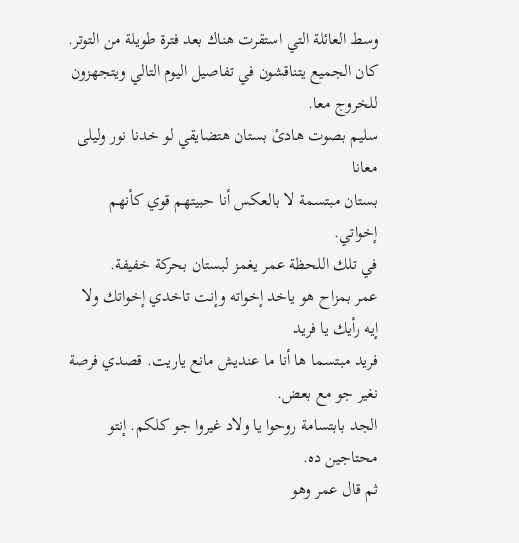وسط العائلة التي استقرت هناك بعد فترة طويلة من التوتر. كان الجميع يتناقشون في تفاصيل اليوم التالي ويتجهزون للخروج معا.
سليم بصوت هادئ بستان هتضايقي لو خدنا نور وليلى معانا
بستان مبتسمة لا بالعكس أنا حبيتهم قوي كأنهم إخواتي.
في تلك اللحظة عمر يغمز لبستان بحركة خفيفة.
عمر بمزاح هو ياخد إخواته وإنت تاخدي إخواتك ولا إيه رأيك يا فريد
فريد مبتسما ها أنا ما عنديش مانع ياريت. قصدي فرصة نغير جو مع بعض.
الجد بابتسامة روحوا يا ولاد غيروا جو كلكم. إنتو محتاجين ده.
ثم قال عمر وهو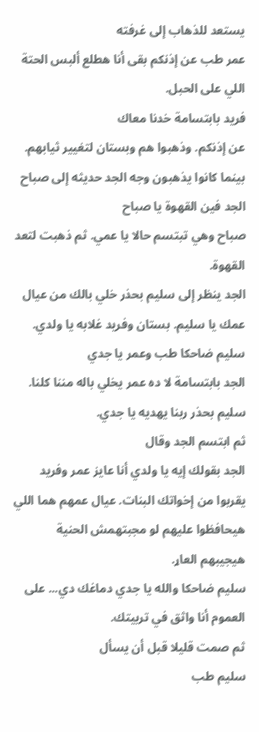يستعد للذهاب إلى غرفته
عمر طب عن إذنكم بقى أنا هطلع ألبس الحتة اللي على الحبل.
فريد بابتسامة خدنا معاك
عن إذنكم. وذهبوا هم وبستان لتغيير ثيابهم.
بينما كانوا يذهبون وجه الجد حديثه إلى صباح
الجد فين القهوة يا صباح
صباح وهي تبتسم حالا يا عمي. ثم ذهبت لتعد القهوة.
الجد ينظر إلى سليم بحذر خلي بالك من عيال عمك يا سليم. بستان وفريد غلابه يا ولدي.
سليم ضاحكا طب وعمر يا جدي
الجد بابتسامة لا ده عمر يخلي باله مننا كلنا.
سليم بحذر ربنا يهديه يا جدي.
ثم ابتسم الجد وقال
الجد بقولك إيه يا ولدي أنا عايز عمر وفريد يقربوا من إخواتك البنات. عيال عمهم هما اللي هيحافظوا عليهم لو مجبتهمش الحنية هيجيبهم العاړ.
سليم ضاحكا والله يا جدي دماغك دي... على العموم أنا واثق في تربيتك.
ثم صمت قليلا قبل أن يسأل
سليم طب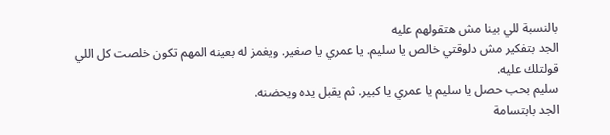بالنسبة للي بينا مش هتقولهم عليه
الجد بتفكير مش دلوقتي خالص يا سليم. يا عمري يا صغير. ويغمز له بعينه المهم تكون خلصت كل اللي قولتلك عليه.
سليم بحب حصل يا سليم يا عمري يا كبير. ثم يقبل يده ويحضنه.
الجد بابتسامة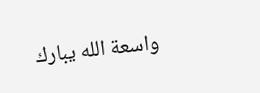واسعة الله يبارك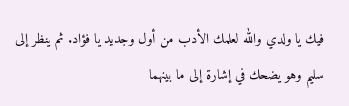فيك يا ولدي والله لعلمك الأدب من أول وجديد يا فؤاد. ثم ينظر إلى سليم وهو يضحك في إشارة إلى ما بينهما